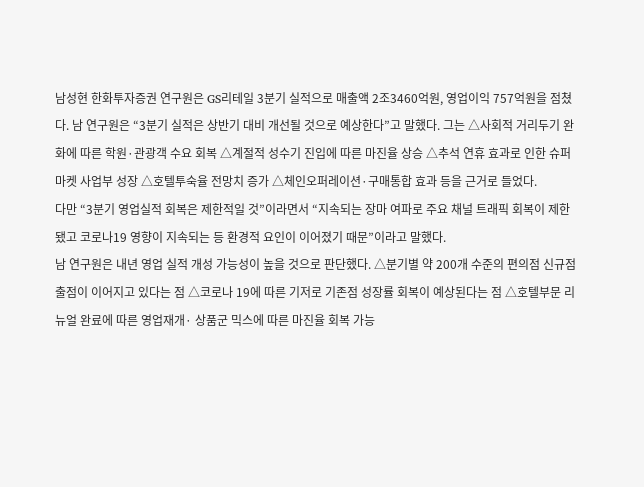남성현 한화투자증권 연구원은 GS리테일 3분기 실적으로 매출액 2조3460억원, 영업이익 757억원을 점쳤다. 남 연구원은 “3분기 실적은 상반기 대비 개선될 것으로 예상한다”고 말했다. 그는 △사회적 거리두기 완화에 따른 학원·관광객 수요 회복 △계절적 성수기 진입에 따른 마진율 상승 △추석 연휴 효과로 인한 슈퍼마켓 사업부 성장 △호텔투숙율 전망치 증가 △체인오퍼레이션·구매통합 효과 등을 근거로 들었다.
다만 “3분기 영업실적 회복은 제한적일 것”이라면서 “지속되는 장마 여파로 주요 채널 트래픽 회복이 제한됐고 코로나19 영향이 지속되는 등 환경적 요인이 이어졌기 때문”이라고 말했다.
남 연구원은 내년 영업 실적 개성 가능성이 높을 것으로 판단했다. △분기별 약 200개 수준의 편의점 신규점 출점이 이어지고 있다는 점 △코로나 19에 따른 기저로 기존점 성장률 회복이 예상된다는 점 △호텔부문 리뉴얼 완료에 따른 영업재개· 상품군 믹스에 따른 마진율 회복 가능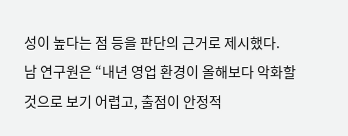성이 높다는 점 등을 판단의 근거로 제시했다.
남 연구원은 “내년 영업 환경이 올해보다 악화할 것으로 보기 어렵고, 출점이 안정적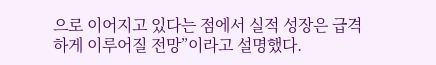으로 이어지고 있다는 점에서 실적 성장은 급격하게 이루어질 전망”이라고 설명했다.